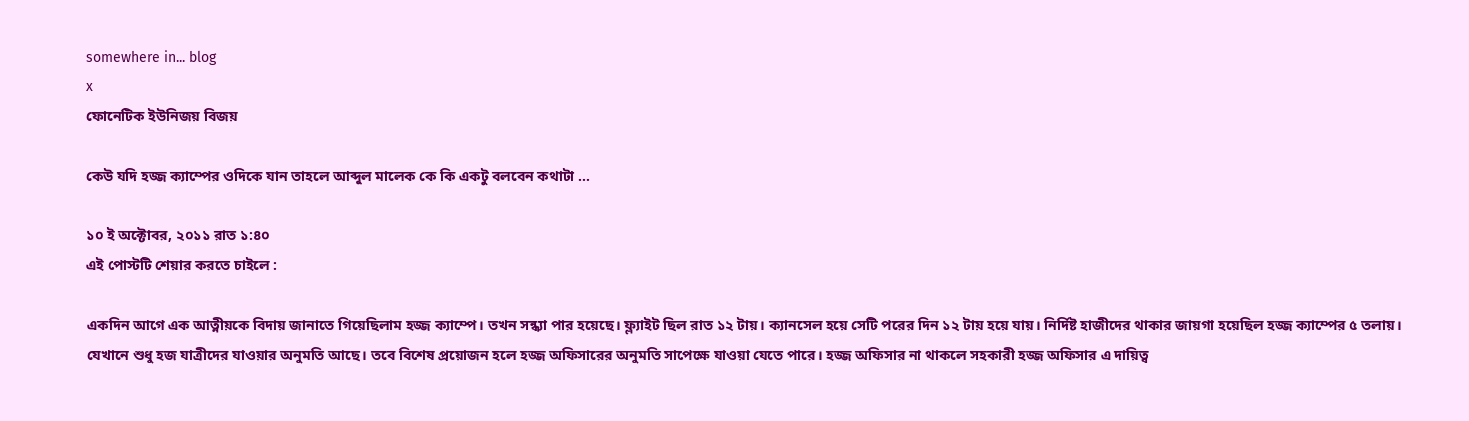somewhere in... blog
x
ফোনেটিক ইউনিজয় বিজয়

কেউ যদি হজ্জ ক্যাম্পের ওদিকে যান তাহলে আব্দুল মালেক কে কি একটু বলবেন কথাটা ...

১০ ই অক্টোবর, ২০১১ রাত ১:৪০
এই পোস্টটি শেয়ার করতে চাইলে :

একদিন আগে এক আত্নীয়কে বিদায় জানাতে গিয়েছিলাম হজ্জ ক্যাম্পে। তখন সন্ধ্যা পার হয়েছে। ফ্ল্যাইট ছিল রাত ১২ টায়। ক্যানসেল হয়ে সেটি পরের দিন ১২ টায় হয়ে যায়। নির্দিষ্ট হাজীদের থাকার জায়গা হয়েছিল হজ্জ ক্যাম্পের ৫ তলায়। যেখানে শুধু হজ যাত্রীদের যাওয়ার অনুমতি আছে। তবে বিশেষ প্রয়োজন হলে হজ্জ অফিসারের অনুমতি সাপেক্ষে যাওয়া যেতে পারে। হজ্জ অফিসার না থাকলে সহকারী হজ্জ অফিসার এ দায়িত্ব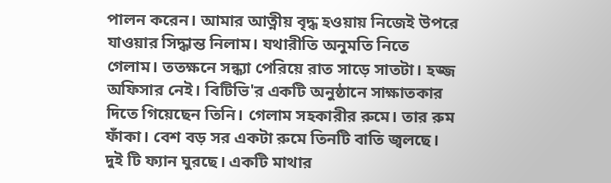পালন করেন। আমার আত্নীয় বৃদ্ধ হওয়ায় নিজেই উপরে যাওয়ার সিদ্ধান্ত নিলাম। যথারীতি অনুমতি নিতে গেলাম। ততক্ষনে সন্ধ্যা পেরিয়ে রাত সাড়ে সাতটা। হজ্জ অফিসার নেই। বিটিভি'র একটি অনুষ্ঠানে সাক্ষাতকার দিতে গিয়েছেন তিনি। গেলাম সহকারীর রুমে। তার রুম ফাঁকা। বেশ বড় সর একটা রুমে তিনটি বাতি জ্বলছে। দুই টি ফ্যান ঘুরছে। একটি মাথার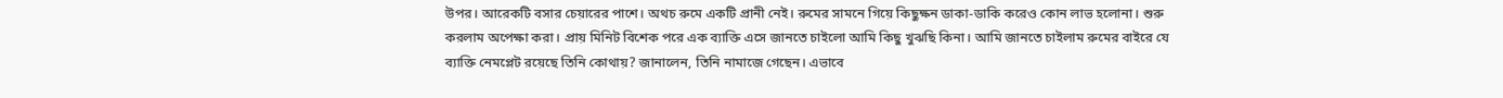উপর। আরেকটি বসার চেয়ারের পাশে। অথচ রুমে একটি প্রানী নেই। রুমের সামনে গিয়ে কিছুক্ষন ডাকা-ডাকি করেও কোন লাভ হলোনা। শুরু করলাম অপেক্ষা করা। প্রায় মিনিট বিশেক পরে এক ব্যাক্তি এসে জানতে চাইলো আমি কিছু খুঝছি কিনা। আমি জানতে চাইলাম রুমের বাইরে যে ব্যাক্তি নেমপ্লেট রয়েছে তিনি কোথায়? জানালেন, তিনি নামাজে গেছেন। এভাবে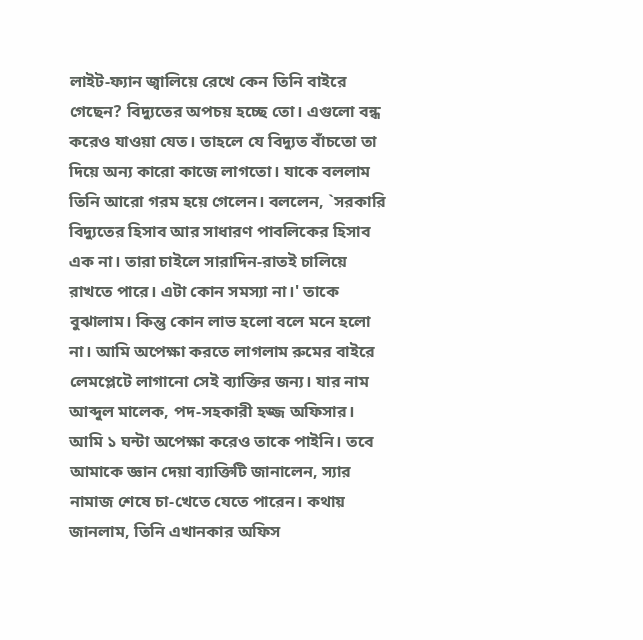লাইট-ফ্যান জ্বালিয়ে রেখে কেন তিনি বাইরে গেছেন? বিদ্যুতের অপচয় হচ্ছে তো। এগুলো বন্ধ করেও যাওয়া যেত। তাহলে যে বিদ্যুত বাঁচতো তা দিয়ে অন্য কারো কাজে লাগতো। যাকে বললাম তিনি আরো গরম হয়ে গেলেন। বললেন, `সরকারি বিদ্যুতের হিসাব আর সাধারণ পাবলিকের হিসাব এক না। তারা চাইলে সারাদিন-রাতই চালিয়ে রাখতে পারে। এটা কোন সমস্যা না।' তাকে বুঝালাম। কিন্তু কোন লাভ হলো বলে মনে হলো না। আমি অপেক্ষা করতে লাগলাম রুমের বাইরে লেমপ্লেটে লাগানো সেই ব্যাক্তির জন্য। যার নাম আব্দুল মালেক, পদ-সহকারী হজ্জ অফিসার। আমি ১ ঘন্টা অপেক্ষা করেও তাকে পাইনি। তবে আমাকে জ্ঞান দেয়া ব্যাক্তিটি জানালেন, স্যার নামাজ শেষে চা-খেতে যেতে পারেন। কথায় জানলাম, তিনি এখানকার অফিস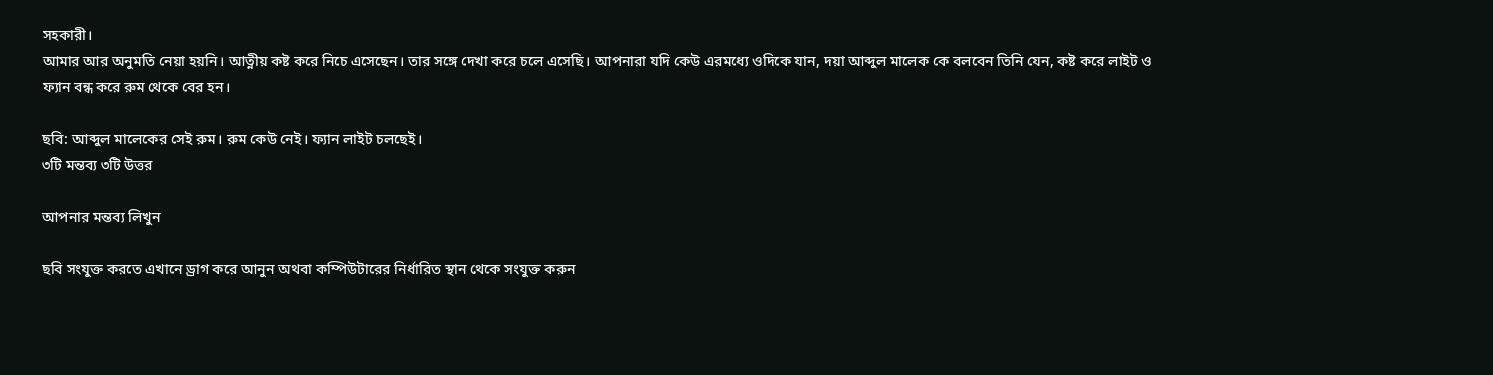সহকারী।
আমার আর অনুমতি নেয়া হয়নি। আত্নীয় কষ্ট করে নিচে এসেছেন। তার সঙ্গে দেখা করে চলে এসেছি। আপনারা যদি কেউ এরমধ্যে ওদিকে যান, দয়া আব্দুল মালেক কে বলবেন তিনি যেন, কষ্ট করে লাইট ও ফ্যান বন্ধ করে রুম থেকে বের হন।

ছবি: আব্দুল মালেকের সেই রুম। রুম কেউ নেই। ফ্যান লাইট চলছেই।
৩টি মন্তব্য ৩টি উত্তর

আপনার মন্তব্য লিখুন

ছবি সংযুক্ত করতে এখানে ড্রাগ করে আনুন অথবা কম্পিউটারের নির্ধারিত স্থান থেকে সংযুক্ত করুন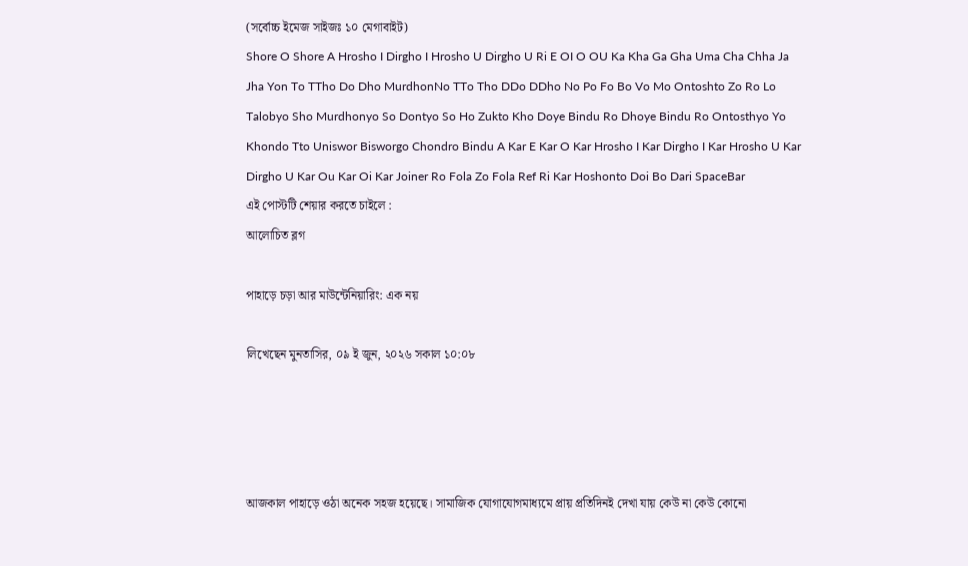(সর্বোচ্চ ইমেজ সাইজঃ ১০ মেগাবাইট)
Shore O Shore A Hrosho I Dirgho I Hrosho U Dirgho U Ri E OI O OU Ka Kha Ga Gha Uma Cha Chha Ja Jha Yon To TTho Do Dho MurdhonNo TTo Tho DDo DDho No Po Fo Bo Vo Mo Ontoshto Zo Ro Lo Talobyo Sho Murdhonyo So Dontyo So Ho Zukto Kho Doye Bindu Ro Dhoye Bindu Ro Ontosthyo Yo Khondo Tto Uniswor Bisworgo Chondro Bindu A Kar E Kar O Kar Hrosho I Kar Dirgho I Kar Hrosho U Kar Dirgho U Kar Ou Kar Oi Kar Joiner Ro Fola Zo Fola Ref Ri Kar Hoshonto Doi Bo Dari SpaceBar
এই পোস্টটি শেয়ার করতে চাইলে :
আলোচিত ব্লগ

পাহাড়ে চড়া আর মাউন্টেনিয়ারিং: এক নয়

লিখেছেন মুনতাসির, ০৯ ই জুন, ২০২৬ সকাল ১০:০৮




আজকাল পাহাড়ে ওঠা অনেক সহজ হয়েছে। সামাজিক যোগাযোগমাধ্যমে প্রায় প্রতিদিনই দেখা যায় কেউ না কেউ কোনো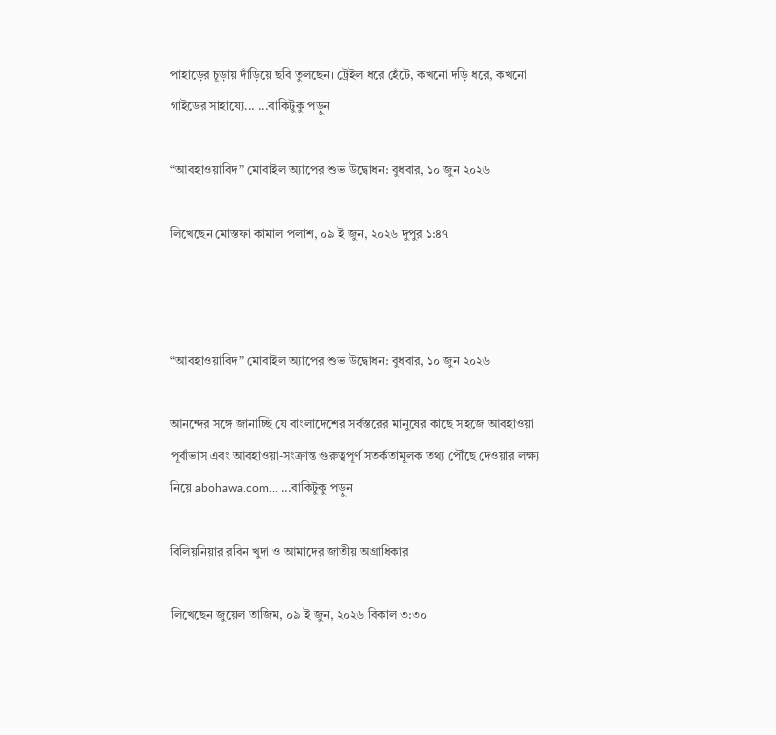পাহাড়ের চূড়ায় দাঁড়িয়ে ছবি তুলছেন। ট্রেইল ধরে হেঁটে, কখনো দড়ি ধরে, কখনো গাইডের সাহায্যে... ...বাকিটুকু পড়ুন

“আবহাওয়াবিদ” মোবাইল অ্যাপের শুভ উদ্বোধন: বুধবার, ১০ জুন ২০২৬

লিখেছেন মোস্তফা কামাল পলাশ, ০৯ ই জুন, ২০২৬ দুপুর ১:৪৭



“আবহাওয়াবিদ” মোবাইল অ্যাপের শুভ উদ্বোধন: বুধবার, ১০ জুন ২০২৬

আনন্দের সঙ্গে জানাচ্ছি যে বাংলাদেশের সর্বস্তরের মানুষের কাছে সহজে আবহাওয়া পূর্বাভাস এবং আবহাওয়া-সংক্রান্ত গুরুত্বপূর্ণ সতর্কতামূলক তথ্য পৌঁছে দেওয়ার লক্ষ্য নিয়ে abohawa.com... ...বাকিটুকু পড়ুন

বিলিয়নিয়ার রবিন খুদা ও আমাদের জাতীয় অগ্রাধিকার

লিখেছেন জুয়েল তাজিম, ০৯ ই জুন, ২০২৬ বিকাল ৩:৩০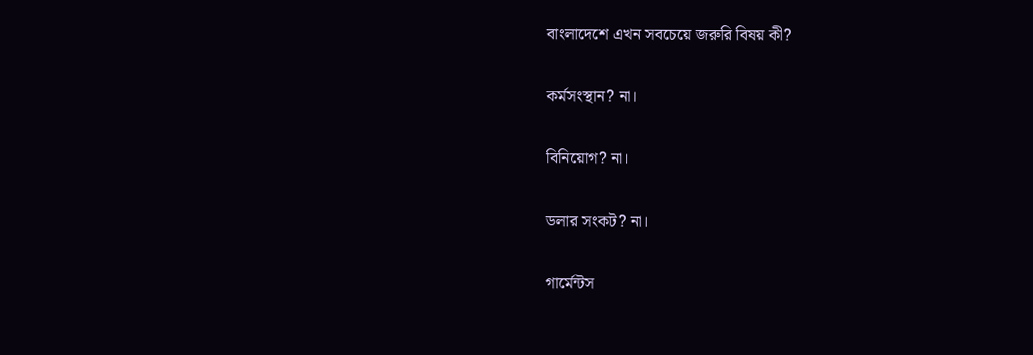বাংলাদেশে এখন সবচেয়ে জরুরি বিষয় কী?

কর্মসংস্থান? না।

বিনিয়োগ? না।

ডলার সংকট? না।

গার্মেন্টস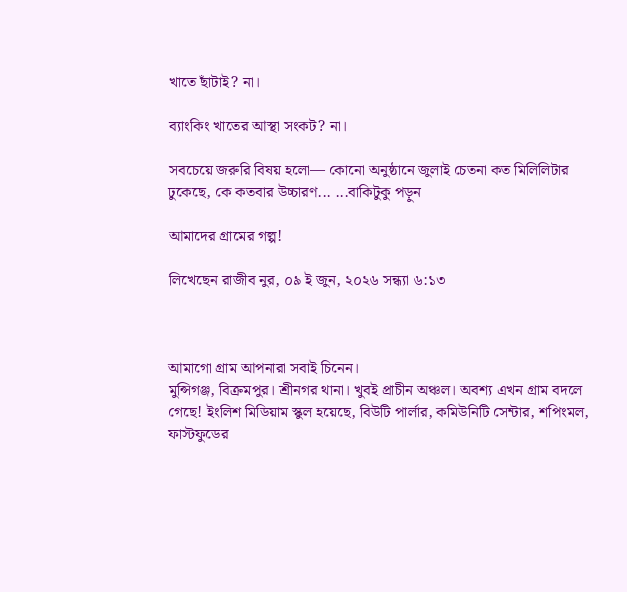খাতে ছাঁটাই? না।

ব্যাংকিং খাতের আস্থা সংকট? না।

সবচেয়ে জরুরি বিষয় হলো— কোনো অনুষ্ঠানে জুলাই চেতনা কত মিলিলিটার ঢুকেছে, কে কতবার উচ্চারণ... ...বাকিটুকু পড়ুন

আমাদের গ্রামের গল্প!

লিখেছেন রাজীব নুর, ০৯ ই জুন, ২০২৬ সন্ধ্যা ৬:১৩



আমাগো গ্রাম আপনারা সবাই চিনেন।
মুন্সিগঞ্জ, বিক্রমপুর। শ্রীনগর থানা। খুবই প্রাচীন অঞ্চল। অবশ্য এখন গ্রাম বদলে গেছে! ইংলিশ মিডিয়াম স্কুল হয়েছে, বিউটি পার্লার, কমিউনিটি সেন্টার, শপিংমল, ফাস্টফুডের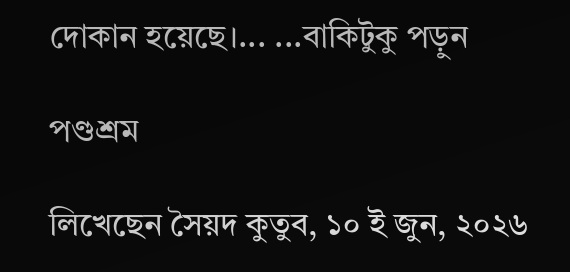দোকান হয়েছে।... ...বাকিটুকু পড়ুন

পণ্ডশ্রম

লিখেছেন সৈয়দ কুতুব, ১০ ই জুন, ২০২৬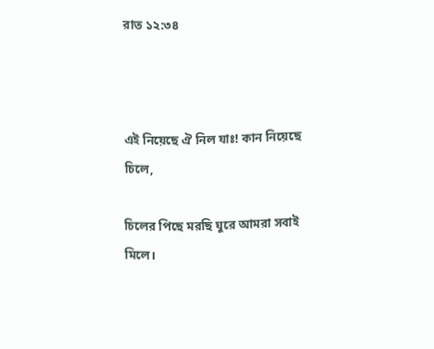রাত ১২:৩৪



এই নিয়েছে ঐ নিল যাঃ! কান নিয়েছে চিলে,

চিলের পিছে মরছি ঘুরে আমরা সবাই মিলে।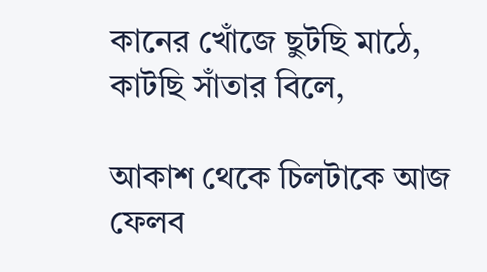কানের খোঁজে ছুটছি মাঠে, কাটছি সাঁতার বিলে,

আকাশ থেকে চিলটাকে আজ ফেলব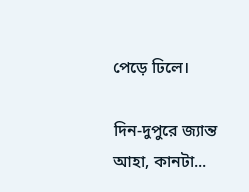পেড়ে ঢিলে।

দিন-দুপুরে জ্যান্ত আহা, কানটা...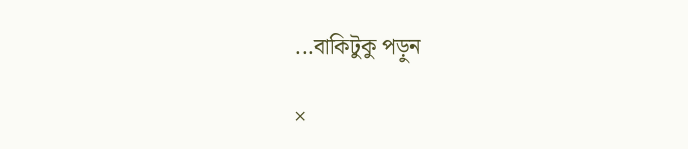...বাকিটুকু পড়ুন

×